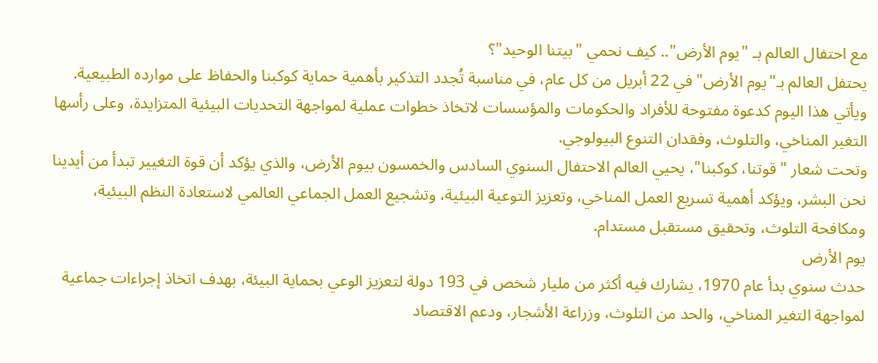مع احتفال العالم بـ "يوم الأرض".. كيف نحمي "بيتنا الوحيد"؟
يحتفل العالم بـ"يوم الأرض" في 22 أبريل من كل عام، في مناسبة تُجدد التذكير بأهمية حماية كوكبنا والحفاظ على موارده الطبيعية. ويأتي هذا اليوم كدعوة مفتوحة للأفراد والحكومات والمؤسسات لاتخاذ خطوات عملية لمواجهة التحديات البيئية المتزايدة، وعلى رأسها التغير المناخي، والتلوث، وفقدان التنوع البيولوجي.
وتحت شعار "قوتنا، كوكبنا"، يحيي العالم الاحتفال السنوي السادس والخمسون بيوم الأرض، والذي يؤكد أن قوة التغيير تبدأ من أيدينا نحن البشر، ويؤكد أهمية تسريع العمل المناخي، وتعزيز التوعية البيئية، وتشجيع العمل الجماعي العالمي لاستعادة النظم البيئية، ومكافحة التلوث، وتحقيق مستقبل مستدام.
يوم الأرض
حدث سنوي بدأ عام 1970، يشارك فيه أكثر من مليار شخص في 193 دولة لتعزيز الوعي بحماية البيئة، بهدف اتخاذ إجراءات جماعية لمواجهة التغير المناخي، والحد من التلوث، وزراعة الأشجار، ودعم الاقتصاد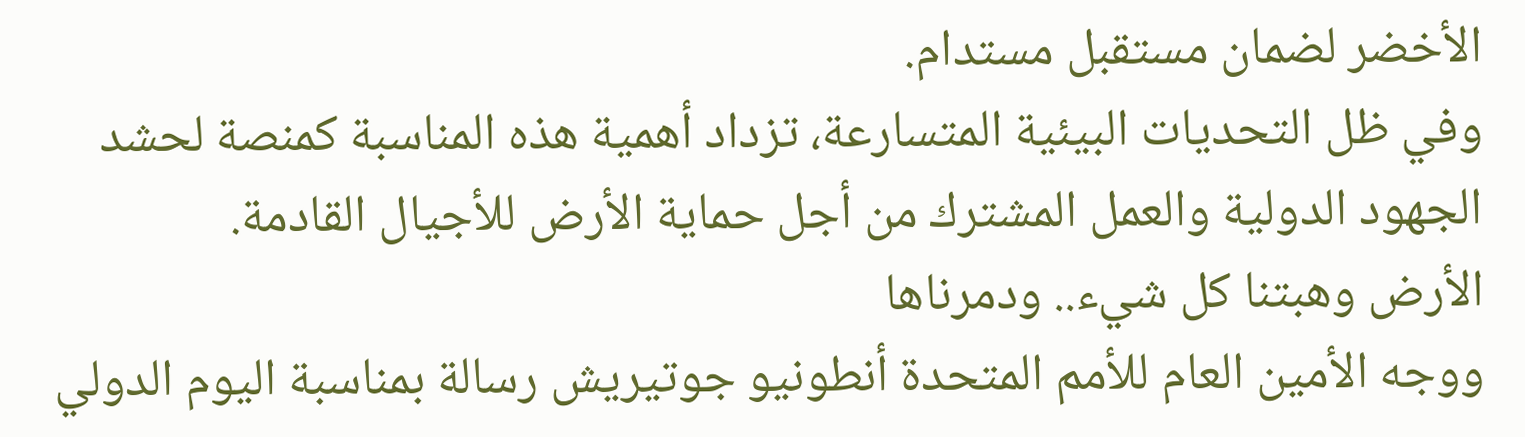الأخضر لضمان مستقبل مستدام.
وفي ظل التحديات البيئية المتسارعة، تزداد أهمية هذه المناسبة كمنصة لحشد الجهود الدولية والعمل المشترك من أجل حماية الأرض للأجيال القادمة.
الأرض وهبتنا كل شيء.. ودمرناها
ووجه الأمين العام للأمم المتحدة أنطونيو جوتيريش رسالة بمناسبة اليوم الدولي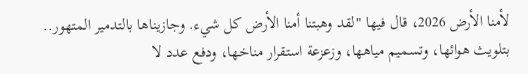لأمنا الأرض 2026، قال فيها "لقد وهبتنا أمنا الأرض كل شيء. وجازيناها بالتدمير المتهور.. بتلويث هوائها، وتسميم مياهها، وزعزعة استقرار مناخها، ودفع عدد لا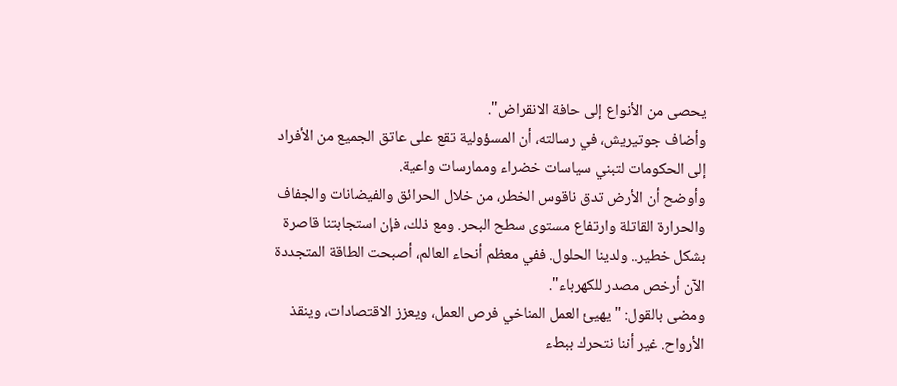يحصى من الأنواع إلى حافة الانقراض".
وأضاف جوتيريش، في رسالته، أن المسؤولية تقع على عاتق الجميع من الأفراد إلى الحكومات لتبني سياسات خضراء وممارسات واعية.
وأوضح أن الأرض تدق ناقوس الخطر، من خلال الحرائق والفيضانات والجفاف والحرارة القاتلة وارتفاع مستوى سطح البحر. ومع ذلك، فإن استجابتنا قاصرة بشكل خطير.. ولدينا الحلول. ففي معظم أنحاء العالم، أصبحت الطاقة المتجددة الآن أرخص مصدر للكهرباء".
ومضى بالقول: "يهيئ العمل المناخي فرص العمل، ويعزز الاقتصادات، وينقذ الأرواح. غير أننا نتحرك ببطء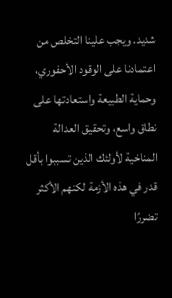شديد. ويجب علينا التخلص من اعتمادنا على الوقود الأحفوري، وحماية الطبيعة واستعادتها على نطاق واسع، وتحقيق العدالة المناخية لأولئك الذين تسببوا بأقل قدر في هذه الأزمة لكنهم الأكثر تضررًا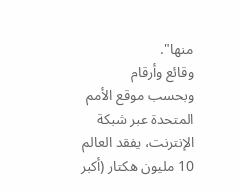منها".
وقائع وأرقام
وبحسب موقع الأمم المتحدة عبر شبكة الإنترنت، يفقد العالم 10 مليون هكتار (أكبر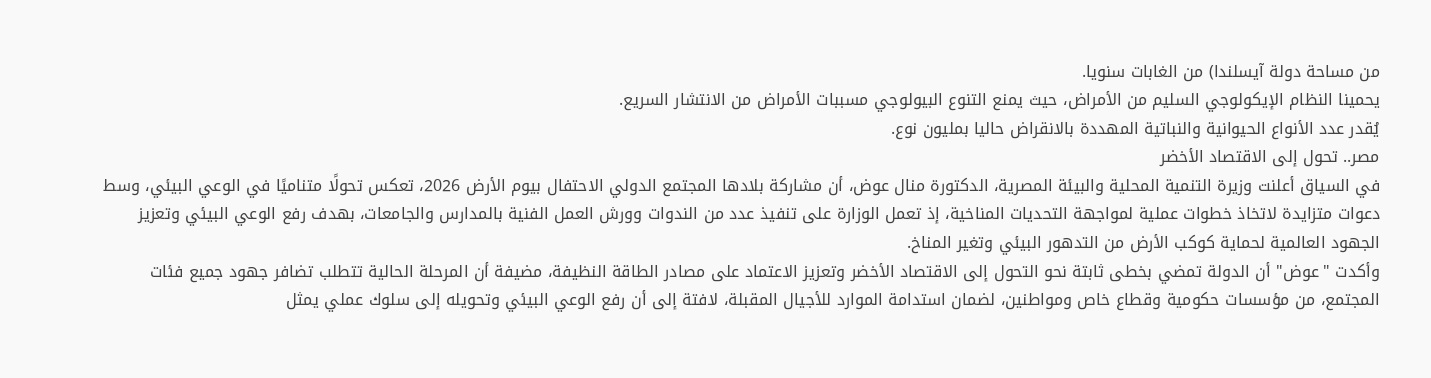من مساحة دولة آيسلندا) من الغابات سنويا.
يحمينا النظام الإيكولوجي السليم من الأمراض، حيث يمنع التنوع البيولوجي مسببات الأمراض من الانتشار السريع.
يُقدر عدد الأنواع الحيوانية والنباتية المهددة بالانقراض حاليا بمليون نوع.
مصر.. تحول إلى الاقتصاد الأخضر
في السياق أعلنت وزيرة التنمية المحلية والبيئة المصرية، الدكتورة منال عوض، أن مشاركة بلادها المجتمع الدولي الاحتفال بيوم الأرض 2026، تعكس تحولًا متناميًا في الوعي البيئي، وسط دعوات متزايدة لاتخاذ خطوات عملية لمواجهة التحديات المناخية، إذ تعمل الوزارة على تنفيذ عدد من الندوات وورش العمل الفنية بالمدارس والجامعات، بهدف رفع الوعي البيئي وتعزيز الجهود العالمية لحماية كوكب الأرض من التدهور البيئي وتغير المناخ.
وأكدت "عوض" أن الدولة تمضي بخطى ثابتة نحو التحول إلى الاقتصاد الأخضر وتعزيز الاعتماد على مصادر الطاقة النظيفة، مضيفة أن المرحلة الحالية تتطلب تضافر جهود جميع فئات المجتمع، من مؤسسات حكومية وقطاع خاص ومواطنين، لضمان استدامة الموارد للأجيال المقبلة، لافتة إلى أن رفع الوعي البيئي وتحويله إلى سلوك عملي يمثل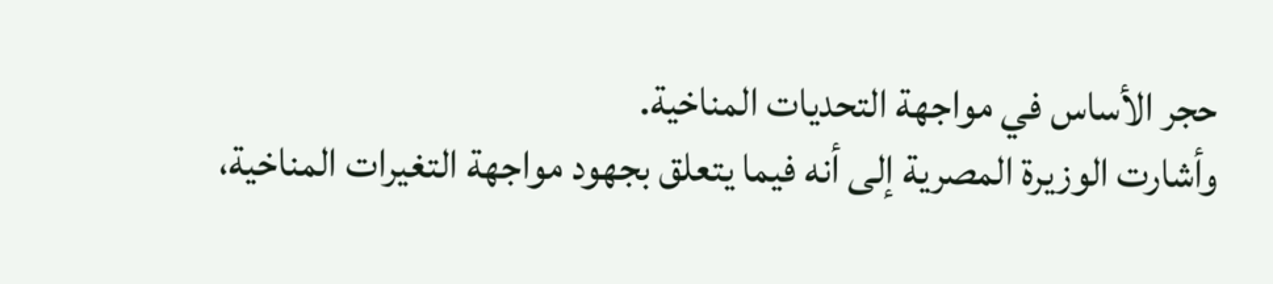حجر الأساس في مواجهة التحديات المناخية.
وأشارت الوزيرة المصرية إلى أنه فيما يتعلق بجهود مواجهة التغيرات المناخية،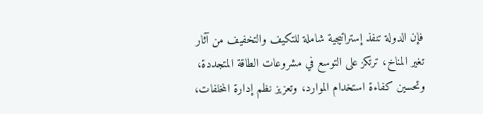فإن الدولة تنفذ إستراتيجية شاملة للتكيف والتخفيف من آثار تغير المناخ، ترتكز على التوسع في مشروعات الطاقة المتجددة، وتحسين كفاءة استخدام الموارد، وتعزيز نظم إدارة المخلفات،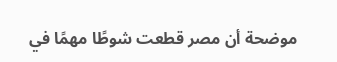موضحة أن مصر قطعت شوطًا مهمًا في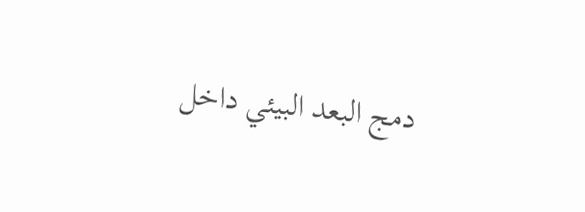دمج البعد البيئي داخل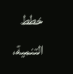خطط التنمية،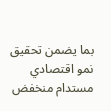بما يضمن تحقيق نمو اقتصادي مستدام منخفض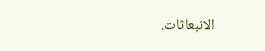الانبعاثات.